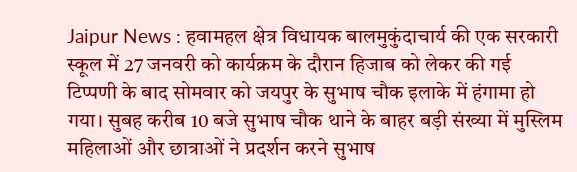Jaipur News : हवामहल क्षेत्र विधायक बालमुकुंदाचार्य की एक सरकारी स्कूल में 27 जनवरी को कार्यक्रम के दौरान हिजाब को लेकर की गई टिप्पणी के बाद सोमवार को जयपुर के सुभाष चौक इलाके में हंगामा हो गया। सुबह करीब 10 बजे सुभाष चौक थाने के बाहर बड़ी संख्या में मुस्लिम महिलाओं और छात्राओं ने प्रदर्शन करने सुभाष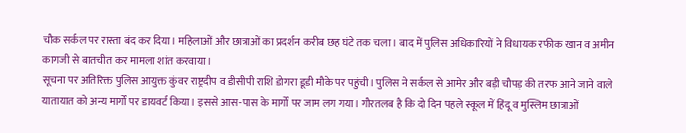चौक सर्कल पर रास्ता बंद कर दिया। महिलाओं और छात्राओं का प्रदर्शन करीब छह घंटे तक चला। बाद में पुलिस अधिकारियों ने विधायक रफीक खान व अमीन कागजी से बातचीत कर मामला शांत करवाया।
सूचना पर अतिरिक्त पुलिस आयुक्त कुंवर राष्ट्रदीप व डीसीपी राशि डोगरा डूडी मौके पर पहुंची। पुलिस ने सर्कल से आमेर और बड़ी चौपड़ की तरफ आने जाने वाले यातायात को अन्य मार्गों पर डायवर्ट किया। इससे आस-पास के मार्गों पर जाम लग गया। गौरतलब है कि दो दिन पहले स्कूल में हिंदू व मुस्लिम छात्राओं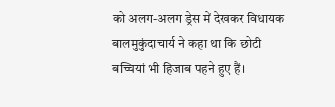को अलग-अलग ड्रेस में देखकर विधायक बालमुकुंदाचार्य ने कहा था कि छोटी बच्चियां भी हिजाब पहने हुए हैं।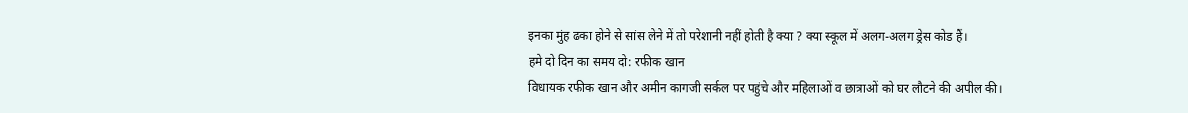इनका मुंह ढका होने से सांस लेने में तो परेशानी नहीं होती है क्या ? क्या स्कूल में अलग-अलग ड्रेस कोड हैं।
हमे दो दिन का समय दो: रफीक खान
विधायक रफीक खान और अमीन कागजी सर्कल पर पहुंचे और महिलाओं व छात्राओं को घर लौटने की अपील की।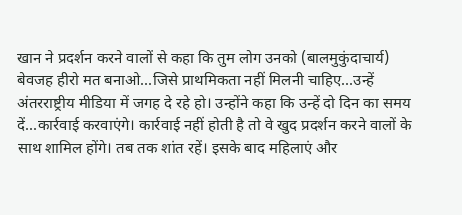खान ने प्रदर्शन करने वालों से कहा कि तुम लोग उनको (बालमुकुंदाचार्य) बेवजह हीरो मत बनाओ...जिसे प्राथमिकता नहीं मिलनी चाहिए...उन्हें अंतरराष्ट्रीय मीडिया में जगह दे रहे हो। उन्होंने कहा कि उन्हें दो दिन का समय दें...कार्रवाई करवाएंगे। कार्रवाई नहीं होती है तो वे खुद प्रदर्शन करने वालों के साथ शामिल होंगे। तब तक शांत रहें। इसके बाद महिलाएं और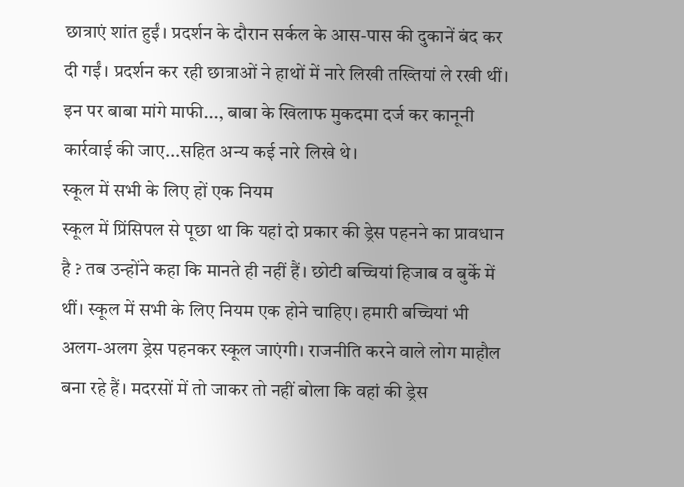छात्राएं शांत हुईं। प्रदर्शन के दौरान सर्कल के आस-पास की दुकानें बंद कर दी गईं। प्रदर्शन कर रही छात्राओं ने हाथों में नारे लिखी तख्तियां ले रखी थीं। इन पर बाबा मांगे माफी..., बाबा के खिलाफ मुकदमा दर्ज कर कानूनी कार्रवाई की जाए...सहित अन्य कई नारे लिखे थे।
स्कूल में सभी के लिए हों एक नियम
स्कूल में प्रिंसिपल से पूछा था कि यहां दो प्रकार की ड्रेस पहनने का प्रावधान है ? तब उन्होंने कहा कि मानते ही नहीं हैं। छोटी बच्चियां हिजाब व बुर्के में थीं। स्कूल में सभी के लिए नियम एक होने चाहिए। हमारी बच्चियां भी अलग-अलग ड्रेस पहनकर स्कूल जाएंगी। राजनीति करने वाले लोग माहौल बना रहे हैं। मदरसों में तो जाकर तो नहीं बोला कि वहां की ड्रेस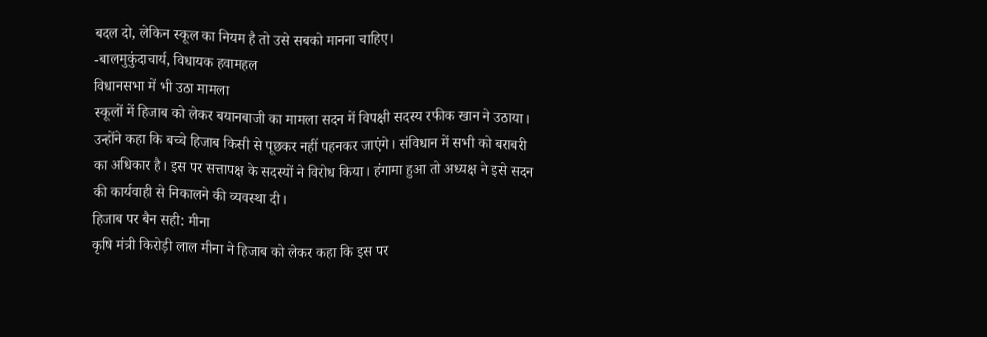बदल दो, लेकिन स्कूल का नियम है तो उसे सबको मानना चाहिए।
-बालमुकुंदाचार्य, विधायक हवामहल
विधानसभा में भी उठा मामला
स्कूलों में हिजाब को लेकर बयानबाजी का मामला सदन में विपक्षी सदस्य रफीक खान ने उठाया। उन्होंने कहा कि बच्चे हिजाब किसी से पूछकर नहीं पहनकर जाएंगे। संविधान में सभी को बराबरी का अधिकार है। इस पर सत्तापक्ष के सदस्यों ने विरोध किया। हंगामा हुआ तो अध्यक्ष ने इसे सदन की कार्यवाही से निकालने की व्यवस्था दी।
हिजाब पर बैन सही: मीना
कृषि मंत्री किरोड़ी लाल मीना ने हिजाब को लेकर कहा कि इस पर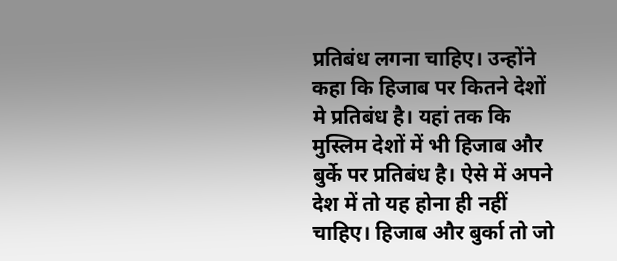प्रतिबंध लगना चाहिए। उन्होंने कहा कि हिजाब पर कितने देशों मे प्रतिबंध है। यहां तक कि मुस्लिम देशों में भी हिजाब और बुर्के पर प्रतिबंध है। ऐसे में अपने देश में तो यह होना ही नहीं चाहिए। हिजाब और बुर्का तो जो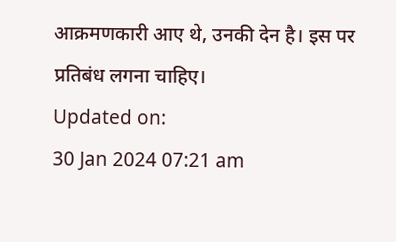आक्रमणकारी आए थे, उनकी देन है। इस पर प्रतिबंध लगना चाहिए।
Updated on:
30 Jan 2024 07:21 am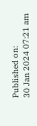Published on:
30 Jan 2024 07:21 am